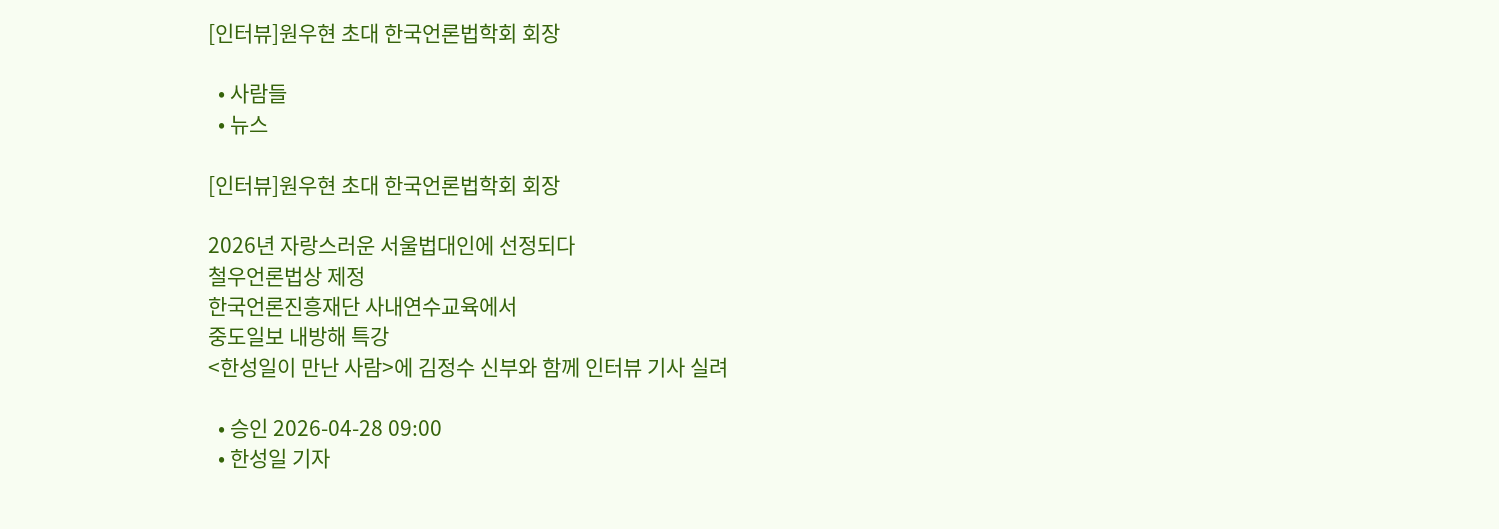[인터뷰]원우현 초대 한국언론법학회 회장

  • 사람들
  • 뉴스

[인터뷰]원우현 초대 한국언론법학회 회장

2026년 자랑스러운 서울법대인에 선정되다
철우언론법상 제정
한국언론진흥재단 사내연수교육에서
중도일보 내방해 특강
<한성일이 만난 사람>에 김정수 신부와 함께 인터뷰 기사 실려

  • 승인 2026-04-28 09:00
  • 한성일 기자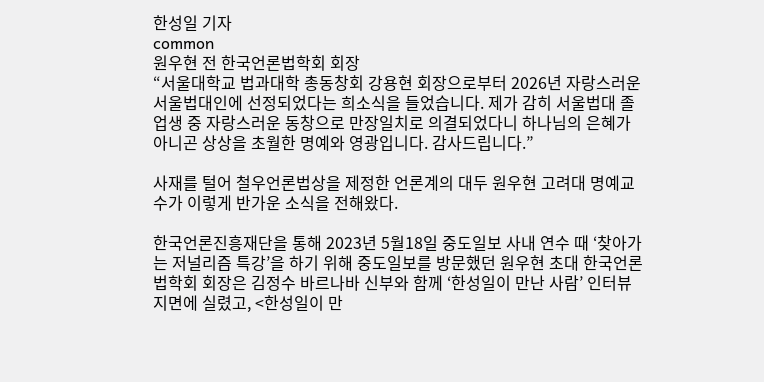한성일 기자
common
원우현 전 한국언론법학회 회장
“서울대학교 법과대학 총동창회 강용현 회장으로부터 2026년 자랑스러운 서울법대인에 선정되었다는 희소식을 들었습니다. 제가 감히 서울법대 졸업생 중 자랑스러운 동창으로 만장일치로 의결되었다니 하나님의 은혜가 아니곤 상상을 초월한 명예와 영광입니다. 감사드립니다.”

사재를 털어 철우언론법상을 제정한 언론계의 대두 원우현 고려대 명예교수가 이렇게 반가운 소식을 전해왔다.

한국언론진흥재단을 통해 2023년 5월18일 중도일보 사내 연수 때 ‘찾아가는 저널리즘 특강’을 하기 위해 중도일보를 방문했던 원우현 초대 한국언론법학회 회장은 김정수 바르나바 신부와 함께 ‘한성일이 만난 사람’ 인터뷰 지면에 실렸고, <한성일이 만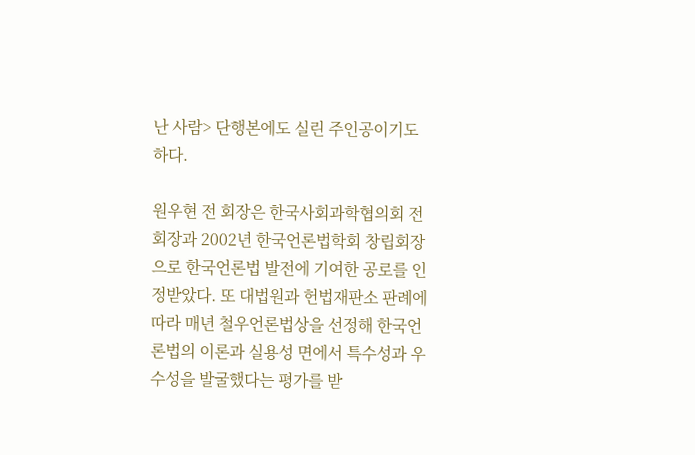난 사람> 단행본에도 실린 주인공이기도 하다.

원우현 전 회장은 한국사회과학협의회 전 회장과 2002년 한국언론법학회 창립회장으로 한국언론법 발전에 기여한 공로를 인정받았다. 또 대법원과 헌법재판소 판례에 따라 매년 철우언론법상을 선정해 한국언론법의 이론과 실용성 면에서 특수성과 우수성을 발굴했다는 평가를 받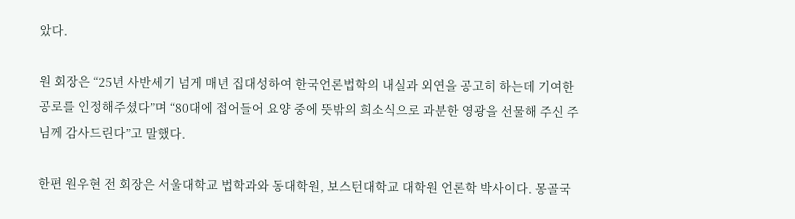았다.

원 회장은 “25년 사반세기 넘게 매년 집대성하여 한국언론법학의 내실과 외연을 공고히 하는데 기여한 공로를 인정해주셨다”며 “80대에 접어들어 요양 중에 뜻밖의 희소식으로 과분한 영광을 선물해 주신 주님께 감사드린다”고 말했다.

한편 원우현 전 회장은 서울대학교 법학과와 동대학원, 보스턴대학교 대학원 언론학 박사이다. 몽골국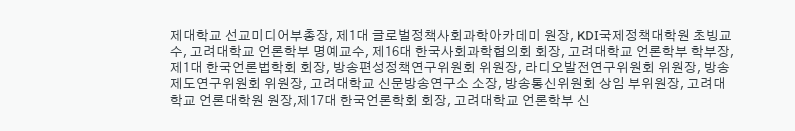제대학교 선교미디어부총장, 제1대 글로벌정책사회과학아카데미 원장, KDI국제정책대학원 초빙교수, 고려대학교 언론학부 명예교수, 제16대 한국사회과학협의회 회장, 고려대학교 언론학부 학부장, 제1대 한국언론법학회 회장, 방송편성정책연구위원회 위원장, 라디오발전연구위원회 위원장, 방송제도연구위원회 위원장, 고려대학교 신문방송연구소 소장, 방송통신위원회 상임 부위원장, 고려대학교 언론대학원 원장,제17대 한국언론학회 회장, 고려대학교 언론학부 신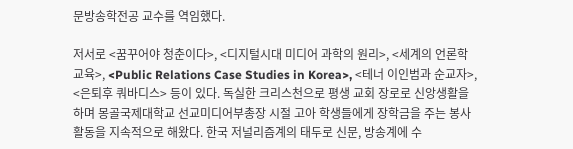문방송학전공 교수를 역임했다.

저서로 <꿈꾸어야 청춘이다>, <디지털시대 미디어 과학의 원리>, <세계의 언론학 교육>, <Public Relations Case Studies in Korea>, <테너 이인범과 순교자>, <은퇴후 쿼바디스> 등이 있다. 독실한 크리스천으로 평생 교회 장로로 신앙생활을 하며 몽골국제대학교 선교미디어부총장 시절 고아 학생들에게 장학금을 주는 봉사활동을 지속적으로 해왔다. 한국 저널리즘계의 태두로 신문, 방송계에 수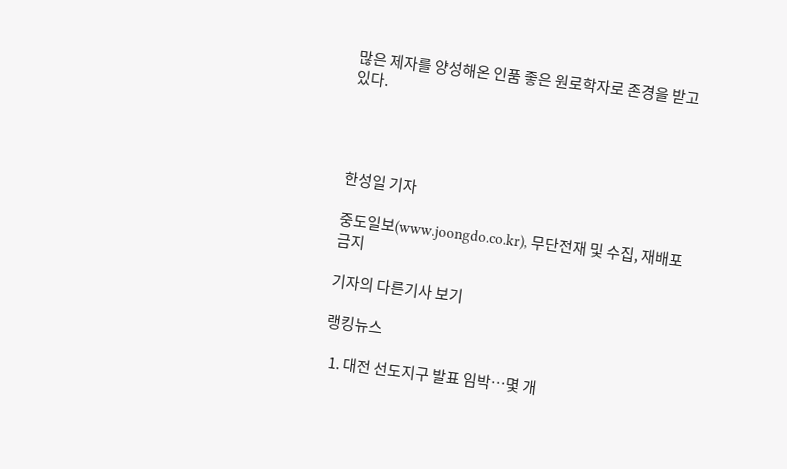많은 제자를 양성해온 인품 좋은 원로학자로 존경을 받고 있다.




한성일 기자

중도일보(www.joongdo.co.kr), 무단전재 및 수집, 재배포 금지

기자의 다른기사 보기

랭킹뉴스

  1. 대전 선도지구 발표 임박…몇 개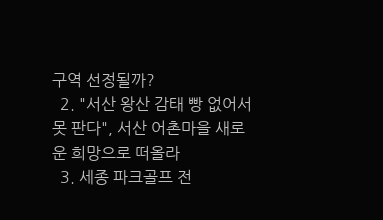구역 선정될까?
  2. "서산 왕산 감태 빵 없어서 못 판다", 서산 어촌마을 새로운 희망으로 떠올라
  3. 세종 파크골프 전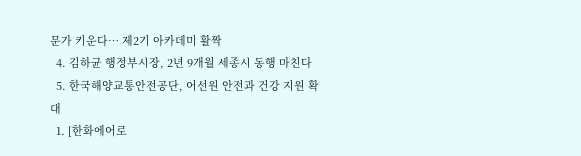문가 키운다… 제2기 아카데미 활짝
  4. 김하균 행정부시장, 2년 9개월 세종시 동행 마친다
  5. 한국해양교통안전공단, 어선원 안전과 건강 지원 확대
  1. [한화에어로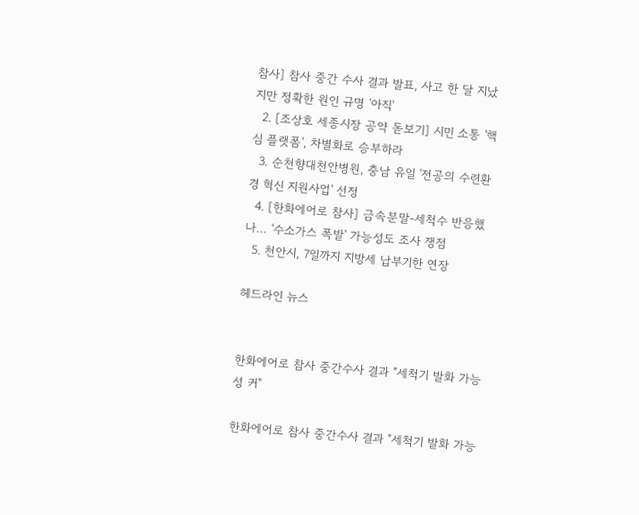참사] 참사 중간 수사 결과 발표, 사고 한 달 지났지만 정확한 원인 규명 '아직'
  2. [조상호 세종시장 공약 돋보기] 시민 소통 '핵심 플랫폼', 차별화로 승부하라
  3. 순천향대천안병원, 충남 유일 '전공의 수련환경 혁신 지원사업' 선정
  4. [한화에어로 참사] 금속분말-세척수 반응했나… '수소가스 폭발' 가능성도 조사 쟁점
  5. 천안시, 7일까지 지방세 납부기한 연장

헤드라인 뉴스


한화에어로 참사 중간수사 결과 "세척기 발화 가능성 커"

한화에어로 참사 중간수사 결과 "세척기 발화 가능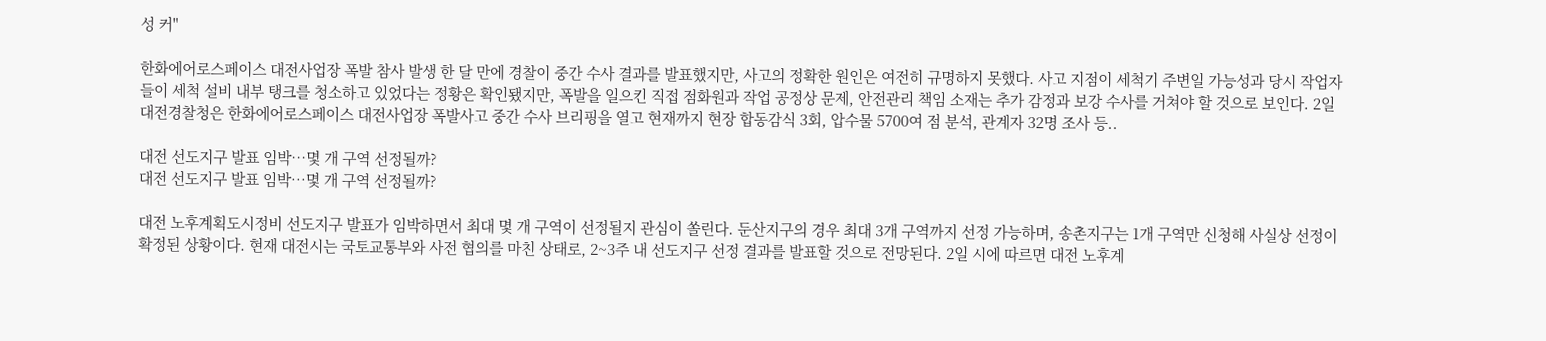성 커"

한화에어로스페이스 대전사업장 폭발 참사 발생 한 달 만에 경찰이 중간 수사 결과를 발표했지만, 사고의 정확한 원인은 여전히 규명하지 못했다. 사고 지점이 세척기 주변일 가능성과 당시 작업자들이 세척 설비 내부 탱크를 청소하고 있었다는 정황은 확인됐지만, 폭발을 일으킨 직접 점화원과 작업 공정상 문제, 안전관리 책임 소재는 추가 감정과 보강 수사를 거쳐야 할 것으로 보인다. 2일 대전경찰청은 한화에어로스페이스 대전사업장 폭발사고 중간 수사 브리핑을 열고 현재까지 현장 합동감식 3회, 압수물 5700여 점 분석, 관계자 32명 조사 등..

대전 선도지구 발표 임박…몇 개 구역 선정될까?
대전 선도지구 발표 임박…몇 개 구역 선정될까?

대전 노후계획도시정비 선도지구 발표가 임박하면서 최대 몇 개 구역이 선정될지 관심이 쏠린다. 둔산지구의 경우 최대 3개 구역까지 선정 가능하며, 송촌지구는 1개 구역만 신청해 사실상 선정이 확정된 상황이다. 현재 대전시는 국토교통부와 사전 협의를 마친 상태로, 2~3주 내 선도지구 선정 결과를 발표할 것으로 전망된다. 2일 시에 따르면 대전 노후계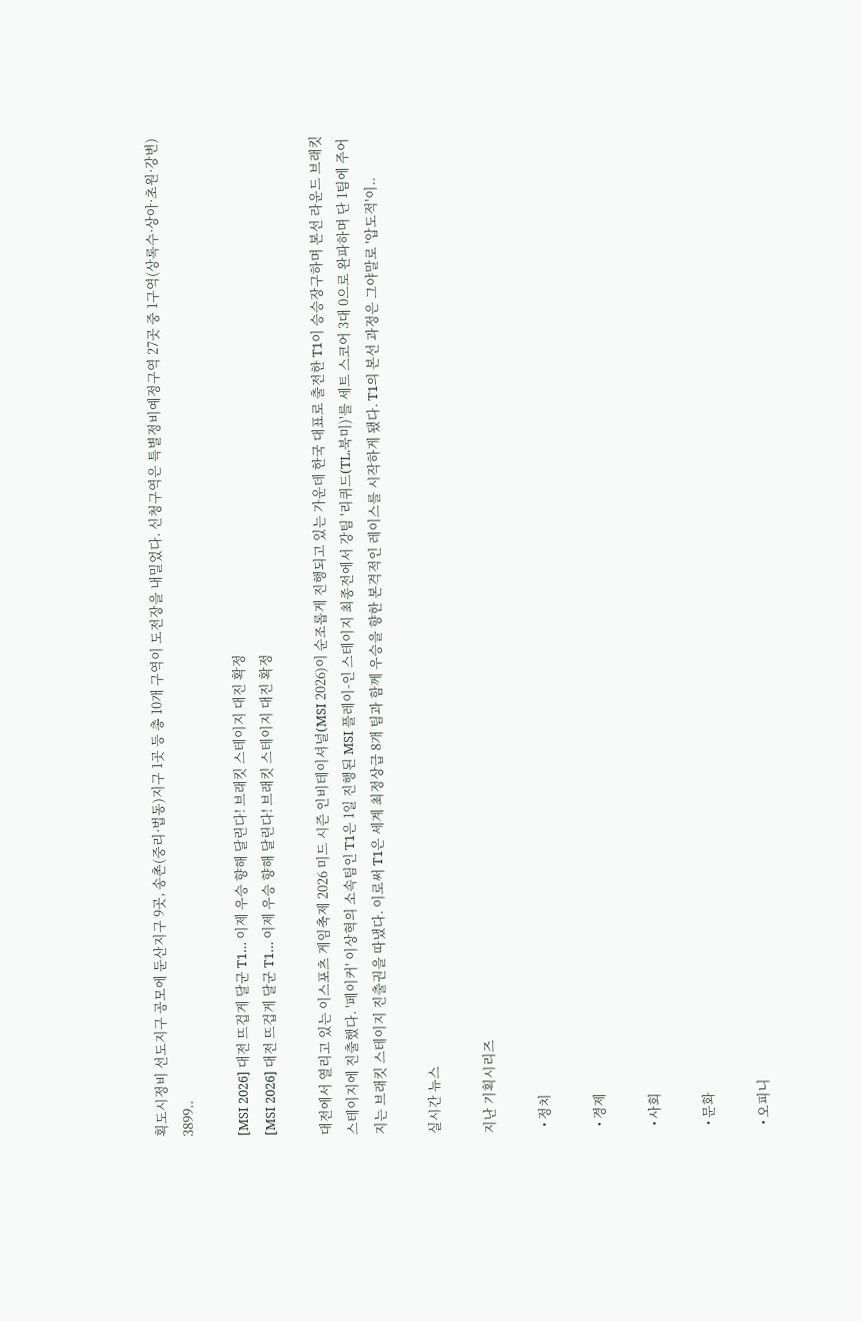획도시정비 선도지구 공모에 둔산지구 9곳, 송촌(중리·법동)지구 1곳 등 총 10개 구역이 도전장을 내밀었다. 신청구역은 특별정비예정구역 27곳 중 1구역(상록수·상아·초원·강변) 3899..

[MSI 2026] 대전 뜨겁게 달군 T1… 이제 우승 향해 달린다! 브래킷 스테이지 대진 확정
[MSI 2026] 대전 뜨겁게 달군 T1… 이제 우승 향해 달린다! 브래킷 스테이지 대진 확정

대전에서 열리고 있는 이스포츠 게임축제 2026 미드 시즌 인비테이셔널(MSI 2026)이 순조롭게 진행되고 있는 가운데 한국 대표로 출전한 T1이 승승장구하며 본선 라운드 브래킷 스테이지에 진출했다. '페이커' 이상혁의 소속팀인 T1은 1일 진행된 MSI 플레이-인 스테이지 최종전에서 강팀 '리퀴드(TL.북미)'를 세트 스코어 3대 0으로 완파하며 단 1팀에 주어지는 브래킷 스테이지 진출권을 따냈다. 이로써 T1은 세계 최정상급 8개 팀과 함께 우승을 향한 본격적인 레이스를 시작하게 됐다. T1의 본선 과정은 그야말로 '압도적'이..

실시간 뉴스

지난 기획시리즈

  • 정치

  • 경제

  • 사회

  • 문화

  • 오피니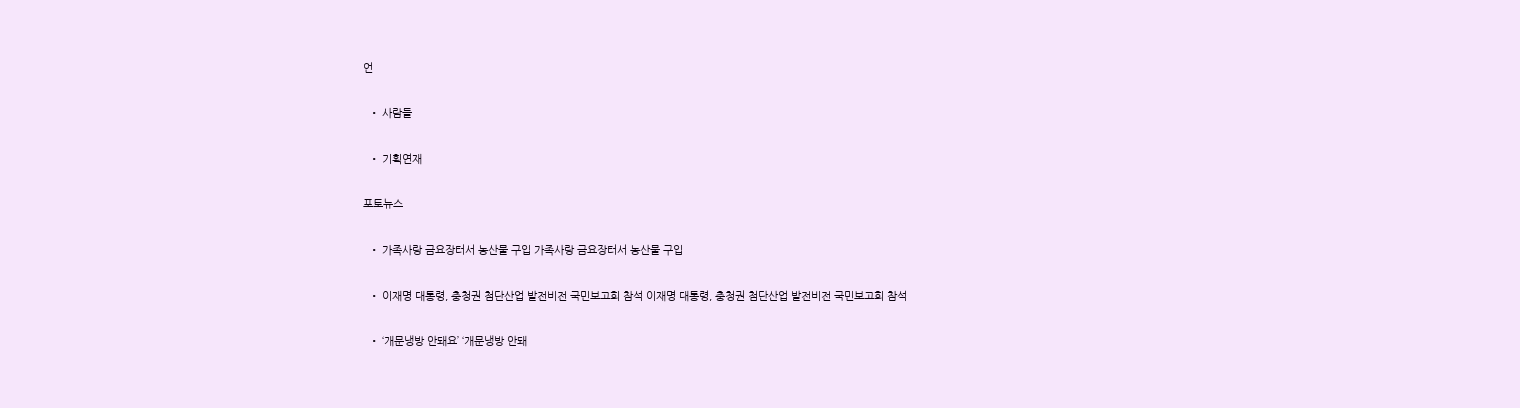언

  • 사람들

  • 기획연재

포토뉴스

  • 가족사랑 금요장터서 농산물 구입 가족사랑 금요장터서 농산물 구입

  • 이재명 대통령, 충청권 첨단산업 발전비전 국민보고회 참석 이재명 대통령, 충청권 첨단산업 발전비전 국민보고회 참석

  • ‘개문냉방 안돼요’ ‘개문냉방 안돼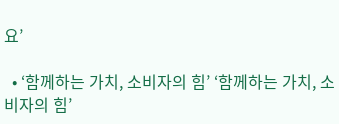요’

  • ‘함께하는 가치, 소비자의 힘’ ‘함께하는 가치, 소비자의 힘’